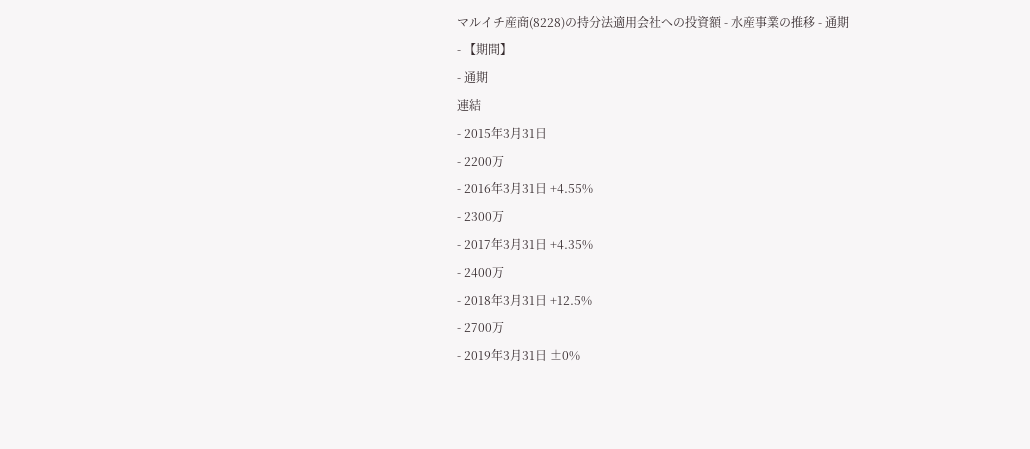マルイチ産商(8228)の持分法適用会社への投資額 - 水産事業の推移 - 通期
- 【期間】
- 通期
連結
- 2015年3月31日
- 2200万
- 2016年3月31日 +4.55%
- 2300万
- 2017年3月31日 +4.35%
- 2400万
- 2018年3月31日 +12.5%
- 2700万
- 2019年3月31日 ±0%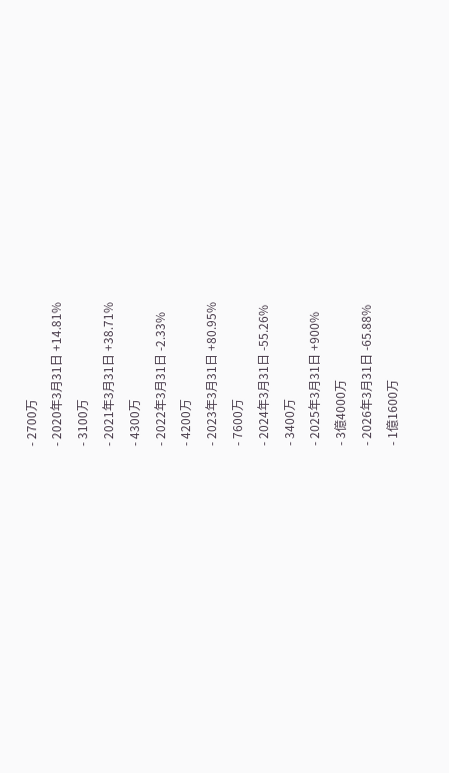- 2700万
- 2020年3月31日 +14.81%
- 3100万
- 2021年3月31日 +38.71%
- 4300万
- 2022年3月31日 -2.33%
- 4200万
- 2023年3月31日 +80.95%
- 7600万
- 2024年3月31日 -55.26%
- 3400万
- 2025年3月31日 +900%
- 3億4000万
- 2026年3月31日 -65.88%
- 1億1600万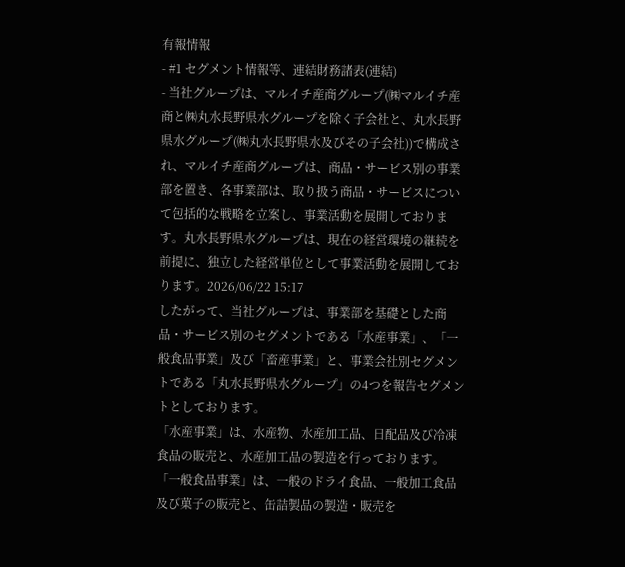有報情報
- #1 セグメント情報等、連結財務諸表(連結)
- 当社グループは、マルイチ産商グループ(㈱マルイチ産商と㈱丸水長野県水グループを除く子会社と、丸水長野県水グループ(㈱丸水長野県水及びその子会社))で構成され、マルイチ産商グループは、商品・サービス別の事業部を置き、各事業部は、取り扱う商品・サービスについて包括的な戦略を立案し、事業活動を展開しております。丸水長野県水グループは、現在の経営環境の継続を前提に、独立した経営単位として事業活動を展開しております。2026/06/22 15:17
したがって、当社グループは、事業部を基礎とした商品・サービス別のセグメントである「水産事業」、「一般食品事業」及び「畜産事業」と、事業会社別セグメントである「丸水長野県水グループ」の4つを報告セグメントとしております。
「水産事業」は、水産物、水産加工品、日配品及び冷凍食品の販売と、水産加工品の製造を行っております。「一般食品事業」は、一般のドライ食品、一般加工食品及び菓子の販売と、缶詰製品の製造・販売を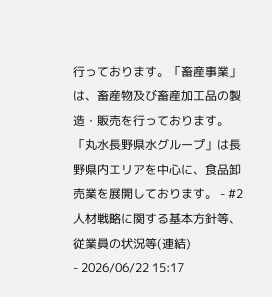行っております。「畜産事業」は、畜産物及び畜産加工品の製造・販売を行っております。「丸水長野県水グループ」は長野県内エリアを中心に、食品卸売業を展開しております。 - #2 人材戦略に関する基本方針等、従業員の状況等(連結)
- 2026/06/22 15:17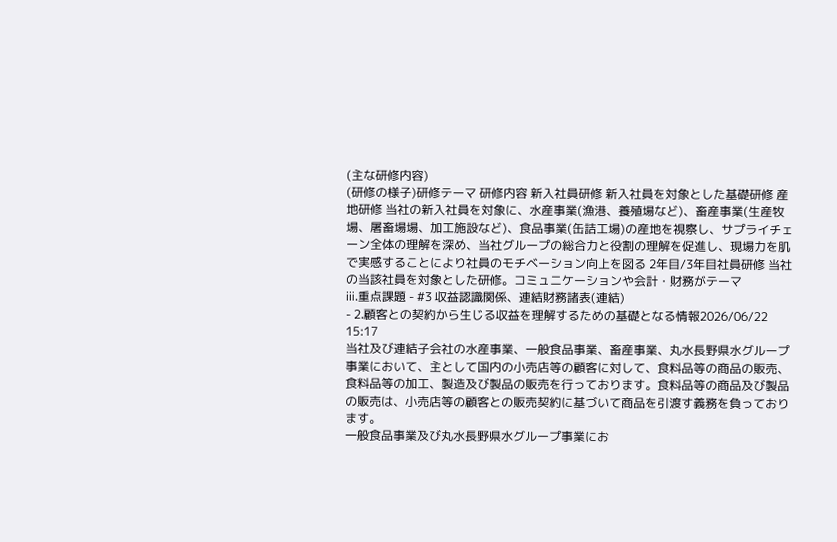(主な研修内容)
(研修の様子)研修テーマ 研修内容 新入社員研修 新入社員を対象とした基礎研修 産地研修 当社の新入社員を対象に、水産事業(漁港、養殖場など)、畜産事業(生産牧場、屠畜場場、加工施設など)、食品事業(缶詰工場)の産地を視察し、サプライチェーン全体の理解を深め、当社グループの総合力と役割の理解を促進し、現場力を肌で実感することにより社員のモチベーション向上を図る 2年目/3年目社員研修 当社の当該社員を対象とした研修。コミュニケーションや会計・財務がテーマ
ⅲ.重点課題 - #3 収益認識関係、連結財務諸表(連結)
- 2.顧客との契約から生じる収益を理解するための基礎となる情報2026/06/22 15:17
当社及び連結子会社の水産事業、一般食品事業、畜産事業、丸水長野県水グループ事業において、主として国内の小売店等の顧客に対して、食料品等の商品の販売、食料品等の加工、製造及び製品の販売を行っております。食料品等の商品及び製品の販売は、小売店等の顧客との販売契約に基づいて商品を引渡す義務を負っております。
一般食品事業及び丸水長野県水グループ事業にお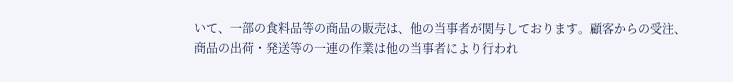いて、一部の食料品等の商品の販売は、他の当事者が関与しております。顧客からの受注、商品の出荷・発送等の一連の作業は他の当事者により行われ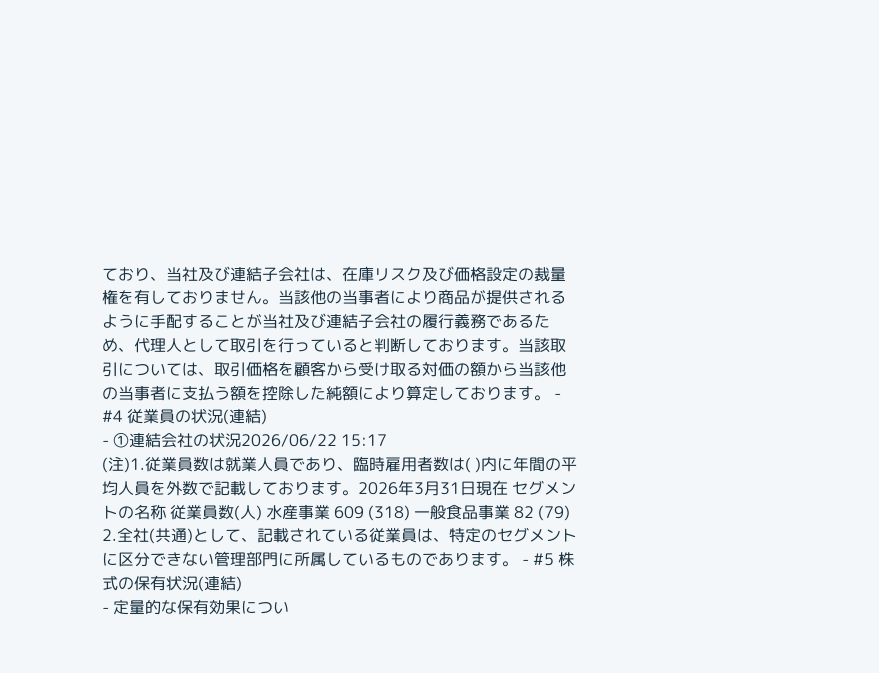ており、当社及び連結子会社は、在庫リスク及び価格設定の裁量権を有しておりません。当該他の当事者により商品が提供されるように手配することが当社及び連結子会社の履行義務であるため、代理人として取引を行っていると判断しております。当該取引については、取引価格を顧客から受け取る対価の額から当該他の当事者に支払う額を控除した純額により算定しております。 - #4 従業員の状況(連結)
- ①連結会社の状況2026/06/22 15:17
(注)1.従業員数は就業人員であり、臨時雇用者数は( )内に年間の平均人員を外数で記載しております。2026年3月31日現在 セグメントの名称 従業員数(人) 水産事業 609 (318) 一般食品事業 82 (79)
2.全社(共通)として、記載されている従業員は、特定のセグメントに区分できない管理部門に所属しているものであります。 - #5 株式の保有状況(連結)
- 定量的な保有効果につい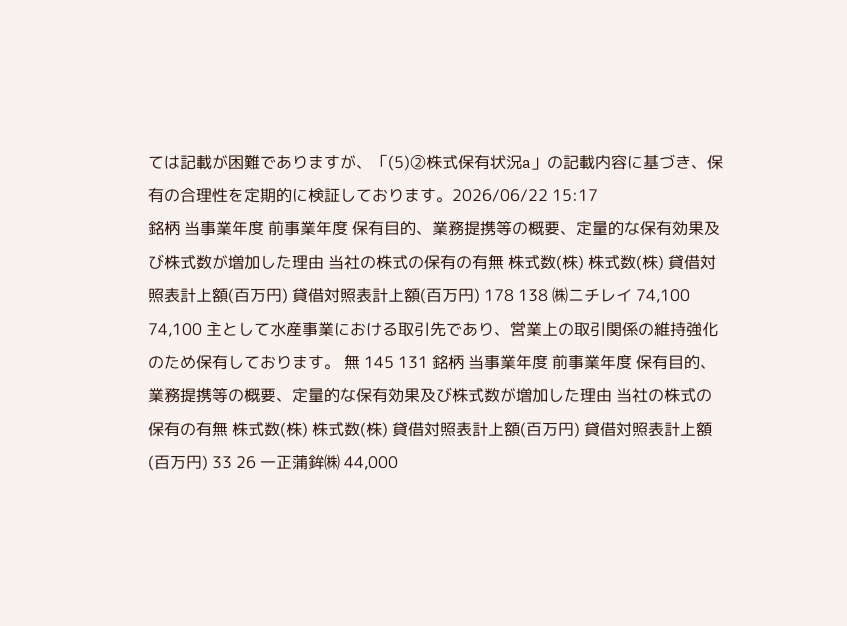ては記載が困難でありますが、「(5)②株式保有状況a」の記載内容に基づき、保有の合理性を定期的に検証しております。2026/06/22 15:17
銘柄 当事業年度 前事業年度 保有目的、業務提携等の概要、定量的な保有効果及び株式数が増加した理由 当社の株式の保有の有無 株式数(株) 株式数(株) 貸借対照表計上額(百万円) 貸借対照表計上額(百万円) 178 138 ㈱ニチレイ 74,100 74,100 主として水産事業における取引先であり、営業上の取引関係の維持強化のため保有しております。 無 145 131 銘柄 当事業年度 前事業年度 保有目的、業務提携等の概要、定量的な保有効果及び株式数が増加した理由 当社の株式の保有の有無 株式数(株) 株式数(株) 貸借対照表計上額(百万円) 貸借対照表計上額(百万円) 33 26 一正蒲鉾㈱ 44,000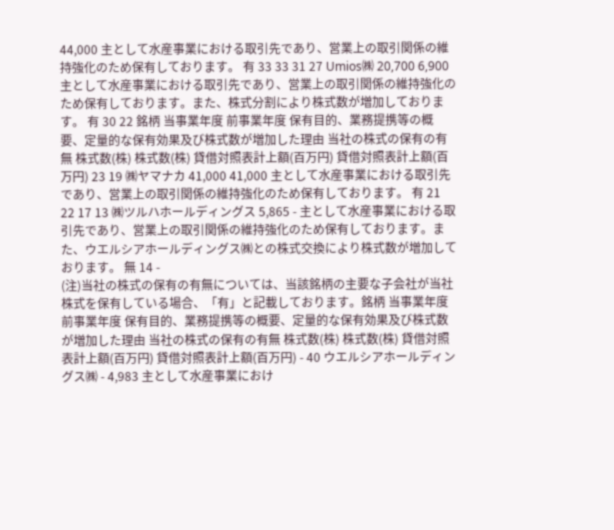44,000 主として水産事業における取引先であり、営業上の取引関係の維持強化のため保有しております。 有 33 33 31 27 Umios㈱ 20,700 6,900 主として水産事業における取引先であり、営業上の取引関係の維持強化のため保有しております。また、株式分割により株式数が増加しております。 有 30 22 銘柄 当事業年度 前事業年度 保有目的、業務提携等の概要、定量的な保有効果及び株式数が増加した理由 当社の株式の保有の有無 株式数(株) 株式数(株) 貸借対照表計上額(百万円) 貸借対照表計上額(百万円) 23 19 ㈱ヤマナカ 41,000 41,000 主として水産事業における取引先であり、営業上の取引関係の維持強化のため保有しております。 有 21 22 17 13 ㈱ツルハホールディングス 5,865 - 主として水産事業における取引先であり、営業上の取引関係の維持強化のため保有しております。また、ウエルシアホールディングス㈱との株式交換により株式数が増加しております。 無 14 -
(注)当社の株式の保有の有無については、当該銘柄の主要な子会社が当社株式を保有している場合、「有」と記載しております。銘柄 当事業年度 前事業年度 保有目的、業務提携等の概要、定量的な保有効果及び株式数が増加した理由 当社の株式の保有の有無 株式数(株) 株式数(株) 貸借対照表計上額(百万円) 貸借対照表計上額(百万円) - 40 ウエルシアホールディングス㈱ - 4,983 主として水産事業におけ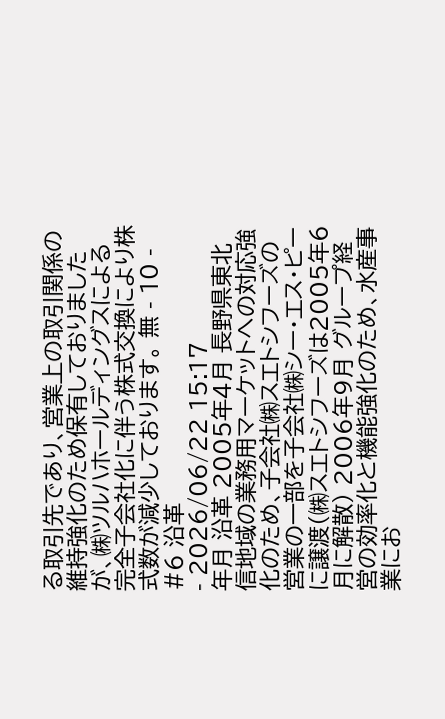る取引先であり、営業上の取引関係の維持強化のため保有しておりましたが、㈱ツルハホールディングスによる完全子会社化に伴う株式交換により株式数が減少しております。 無 - 10 - #6 沿革
- 2026/06/22 15:17
年月 沿革 2005年4月 長野県東北信地域の業務用マーケットへの対応強化のため、子会社㈱スエトシフーズの営業の一部を子会社㈱シー・エス・ピーに譲渡(㈱スエトシフーズは2005年6月に解散) 2006年9月 グループ経営の効率化と機能強化のため、水産事業にお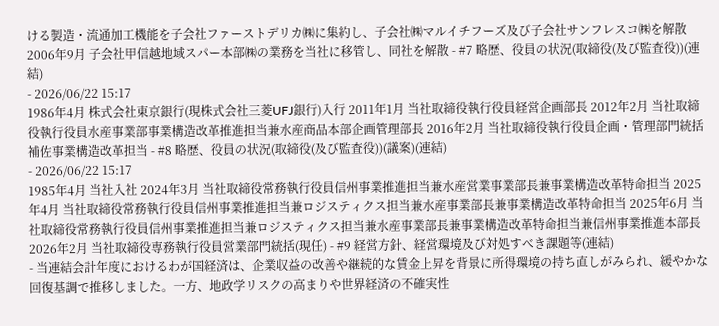ける製造・流通加工機能を子会社ファーストデリカ㈱に集約し、子会社㈱マルイチフーズ及び子会社サンフレスコ㈱を解散 2006年9月 子会社甲信越地域スパー本部㈱の業務を当社に移管し、同社を解散 - #7 略歴、役員の状況(取締役(及び監査役))(連結)
- 2026/06/22 15:17
1986年4月 株式会社東京銀行(現株式会社三菱UFJ銀行)入行 2011年1月 当社取締役執行役員経営企画部長 2012年2月 当社取締役執行役員水産事業部事業構造改革推進担当兼水産商品本部企画管理部長 2016年2月 当社取締役執行役員企画・管理部門統括補佐事業構造改革担当 - #8 略歴、役員の状況(取締役(及び監査役))(議案)(連結)
- 2026/06/22 15:17
1985年4月 当社入社 2024年3月 当社取締役常務執行役員信州事業推進担当兼水産営業事業部長兼事業構造改革特命担当 2025年4月 当社取締役常務執行役員信州事業推進担当兼ロジスティクス担当兼水産事業部長兼事業構造改革特命担当 2025年6月 当社取締役常務執行役員信州事業推進担当兼ロジスティクス担当兼水産事業部長兼事業構造改革特命担当兼信州事業推進本部長 2026年2月 当社取締役専務執行役員営業部門統括(現任) - #9 経営方針、経営環境及び対処すべき課題等(連結)
- 当連結会計年度におけるわが国経済は、企業収益の改善や継続的な賃金上昇を背景に所得環境の持ち直しがみられ、緩やかな回復基調で推移しました。一方、地政学リスクの高まりや世界経済の不確実性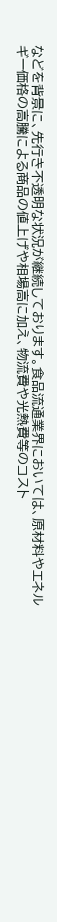などを背景に、先行き不透明な状況が継続しております。食品流通業界においては、原材料やエネルギー価格の高騰による商品の値上げや相場高に加え、物流費や光熱費等のコスト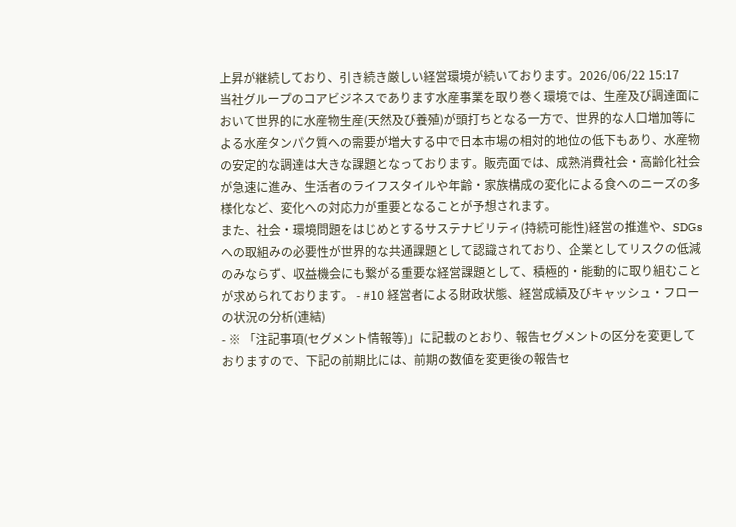上昇が継続しており、引き続き厳しい経営環境が続いております。2026/06/22 15:17
当社グループのコアビジネスであります水産事業を取り巻く環境では、生産及び調達面において世界的に水産物生産(天然及び養殖)が頭打ちとなる一方で、世界的な人口増加等による水産タンパク質への需要が増大する中で日本市場の相対的地位の低下もあり、水産物の安定的な調達は大きな課題となっております。販売面では、成熟消費社会・高齢化社会が急速に進み、生活者のライフスタイルや年齢・家族構成の変化による食へのニーズの多様化など、変化への対応力が重要となることが予想されます。
また、社会・環境問題をはじめとするサステナビリティ(持続可能性)経営の推進や、SDGsへの取組みの必要性が世界的な共通課題として認識されており、企業としてリスクの低減のみならず、収益機会にも繋がる重要な経営課題として、積極的・能動的に取り組むことが求められております。 - #10 経営者による財政状態、経営成績及びキャッシュ・フローの状況の分析(連結)
- ※ 「注記事項(セグメント情報等)」に記載のとおり、報告セグメントの区分を変更しておりますので、下記の前期比には、前期の数値を変更後の報告セ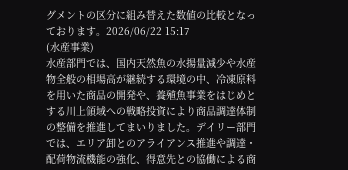グメントの区分に組み替えた数値の比較となっております。2026/06/22 15:17
(水産事業)
水産部門では、国内天然魚の水揚量減少や水産物全般の相場高が継続する環境の中、冷凍原料を用いた商品の開発や、養殖魚事業をはじめとする川上領域への戦略投資により商品調達体制の整備を推進してまいりました。デイリー部門では、エリア卸とのアライアンス推進や調達・配荷物流機能の強化、得意先との協働による商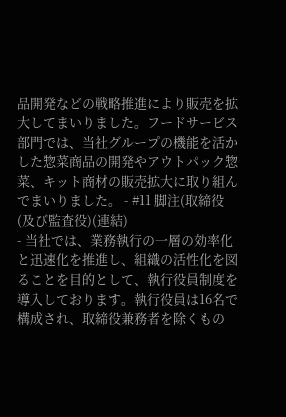品開発などの戦略推進により販売を拡大してまいりました。フードサービス部門では、当社グループの機能を活かした惣菜商品の開発やアウトパック惣菜、キット商材の販売拡大に取り組んでまいりました。 - #11 脚注(取締役(及び監査役)(連結)
- 当社では、業務執行の一層の効率化と迅速化を推進し、組織の活性化を図ることを目的として、執行役員制度を導入しております。執行役員は16名で構成され、取締役兼務者を除くもの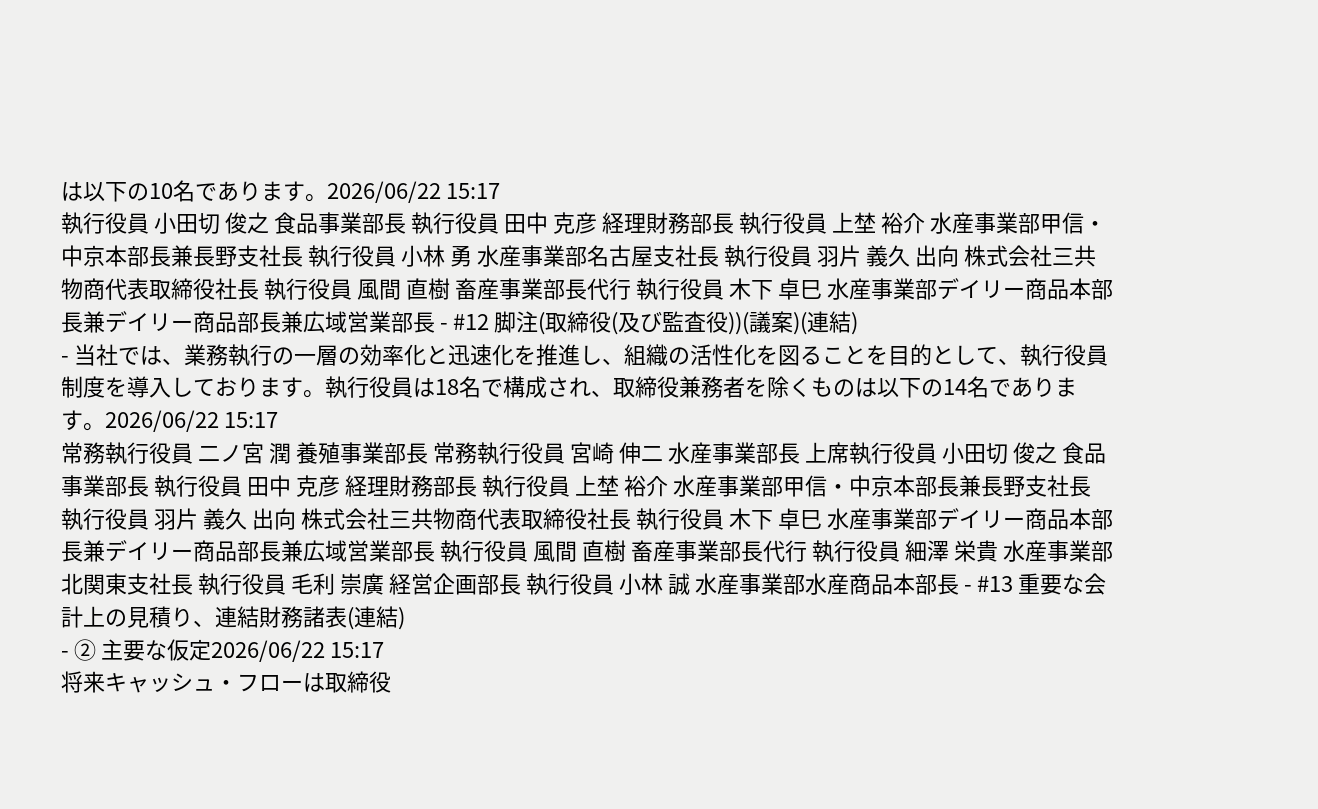は以下の10名であります。2026/06/22 15:17
執行役員 小田切 俊之 食品事業部長 執行役員 田中 克彦 経理財務部長 執行役員 上埜 裕介 水産事業部甲信・中京本部長兼長野支社長 執行役員 小林 勇 水産事業部名古屋支社長 執行役員 羽片 義久 出向 株式会社三共物商代表取締役社長 執行役員 風間 直樹 畜産事業部長代行 執行役員 木下 卓巳 水産事業部デイリー商品本部長兼デイリー商品部長兼広域営業部長 - #12 脚注(取締役(及び監査役))(議案)(連結)
- 当社では、業務執行の一層の効率化と迅速化を推進し、組織の活性化を図ることを目的として、執行役員制度を導入しております。執行役員は18名で構成され、取締役兼務者を除くものは以下の14名であります。2026/06/22 15:17
常務執行役員 二ノ宮 潤 養殖事業部長 常務執行役員 宮崎 伸二 水産事業部長 上席執行役員 小田切 俊之 食品事業部長 執行役員 田中 克彦 経理財務部長 執行役員 上埜 裕介 水産事業部甲信・中京本部長兼長野支社長 執行役員 羽片 義久 出向 株式会社三共物商代表取締役社長 執行役員 木下 卓巳 水産事業部デイリー商品本部長兼デイリー商品部長兼広域営業部長 執行役員 風間 直樹 畜産事業部長代行 執行役員 細澤 栄貴 水産事業部北関東支社長 執行役員 毛利 崇廣 経営企画部長 執行役員 小林 誠 水産事業部水産商品本部長 - #13 重要な会計上の見積り、連結財務諸表(連結)
- ② 主要な仮定2026/06/22 15:17
将来キャッシュ・フローは取締役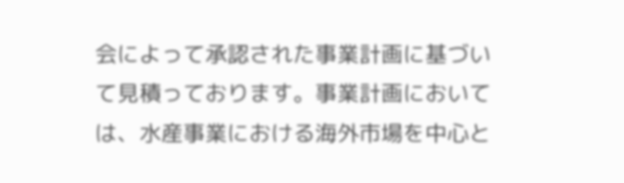会によって承認された事業計画に基づいて見積っております。事業計画においては、水産事業における海外市場を中心と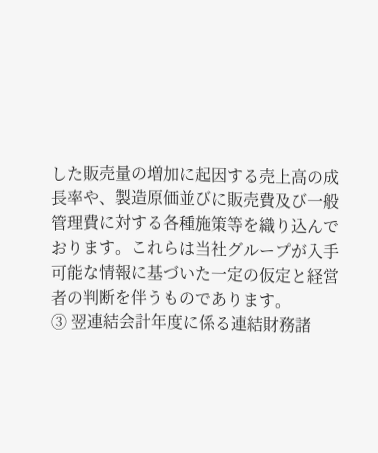した販売量の増加に起因する売上高の成長率や、製造原価並びに販売費及び一般管理費に対する各種施策等を織り込んでおります。これらは当社グループが入手可能な情報に基づいた一定の仮定と経営者の判断を伴うものであります。
③ 翌連結会計年度に係る連結財務諸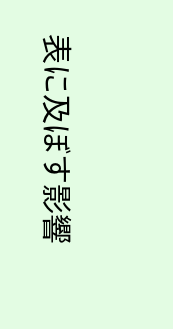表に及ぼす影響